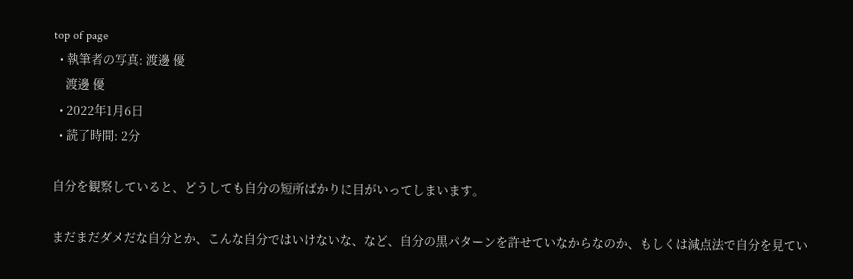top of page
  • 執筆者の写真: 渡邊 優
    渡邊 優
  • 2022年1月6日
  • 読了時間: 2分

自分を観察していると、どうしても自分の短所ばかりに目がいってしまいます。

まだまだダメだな自分とか、こんな自分ではいけないな、など、自分の黒パターンを許せていなからなのか、もしくは減点法で自分を見てい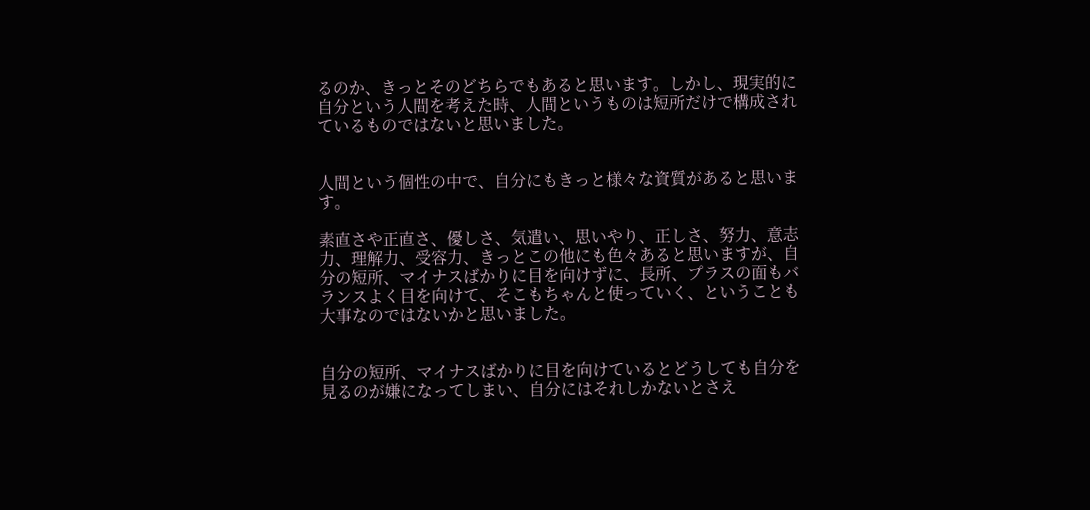るのか、きっとそのどちらでもあると思います。しかし、現実的に自分という人間を考えた時、人間というものは短所だけで構成されているものではないと思いました。


人間という個性の中で、自分にもきっと様々な資質があると思います。

素直さや正直さ、優しさ、気遣い、思いやり、正しさ、努力、意志力、理解力、受容力、きっとこの他にも色々あると思いますが、自分の短所、マイナスばかりに目を向けずに、長所、プラスの面もバランスよく目を向けて、そこもちゃんと使っていく、ということも大事なのではないかと思いました。


自分の短所、マイナスばかりに目を向けているとどうしても自分を見るのが嫌になってしまい、自分にはそれしかないとさえ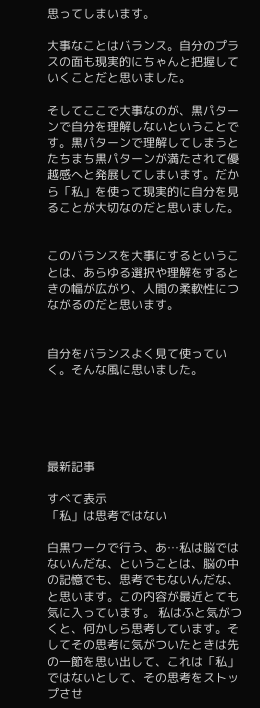思ってしまいます。

大事なことはバランス。自分のプラスの面も現実的にちゃんと把握していくことだと思いました。

そしてここで大事なのが、黒パターンで自分を理解しないということです。黒パターンで理解してしまうとたちまち黒パターンが満たされて優越感へと発展してしまいます。だから「私」を使って現実的に自分を見ることが大切なのだと思いました。


このバランスを大事にするということは、あらゆる選択や理解をするときの幅が広がり、人間の柔軟性につながるのだと思います。


自分をバランスよく見て使っていく。そんな風に思いました。





最新記事

すべて表示
「私」は思考ではない

白黒ワークで行う、あ…私は脳ではないんだな、ということは、脳の中の記憶でも、思考でもないんだな、と思います。この内容が最近とても気に入っています。 私はふと気がつくと、何かしら思考しています。そしてその思考に気がついたときは先の一節を思い出して、これは「私」ではないとして、その思考をストップさせ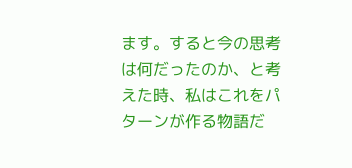ます。すると今の思考は何だったのか、と考えた時、私はこれをパターンが作る物語だ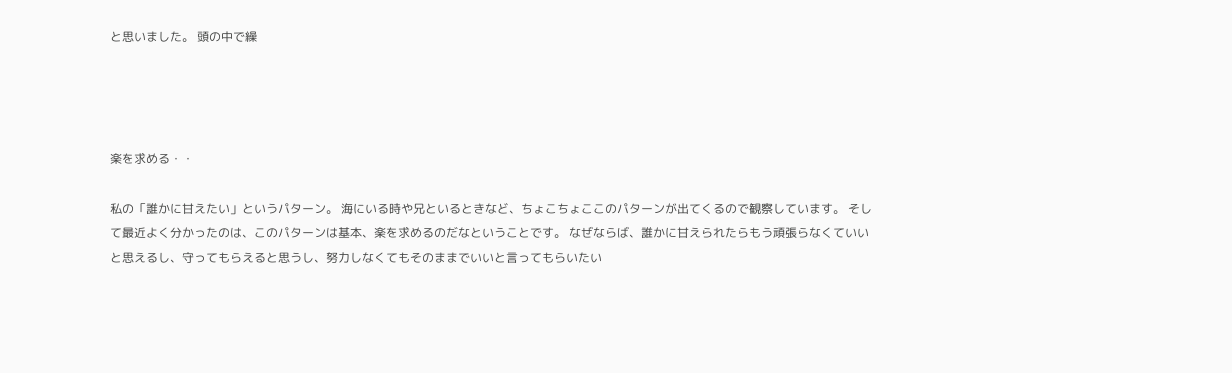と思いました。 頭の中で繰




楽を求める・・

私の「誰かに甘えたい」というパターン。 海にいる時や兄といるときなど、ちょこちょここのパターンが出てくるので観察しています。 そして最近よく分かったのは、このパターンは基本、楽を求めるのだなということです。 なぜならば、誰かに甘えられたらもう頑張らなくていいと思えるし、守ってもらえると思うし、努力しなくてもそのままでいいと言ってもらいたい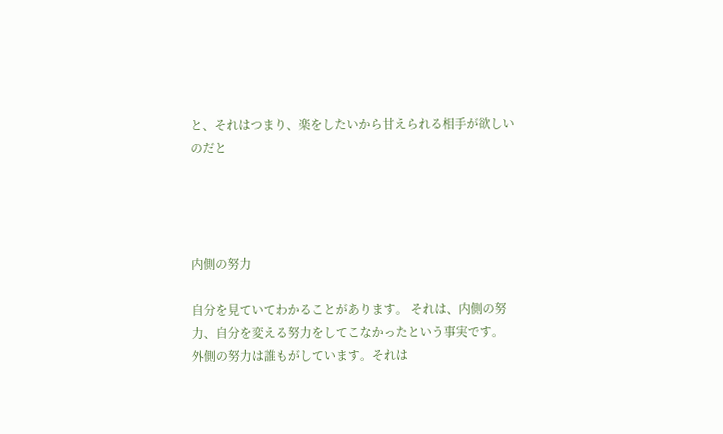と、それはつまり、楽をしたいから甘えられる相手が欲しいのだと




内側の努力

自分を見ていてわかることがあります。 それは、内側の努力、自分を変える努力をしてこなかったという事実です。 外側の努力は誰もがしています。それは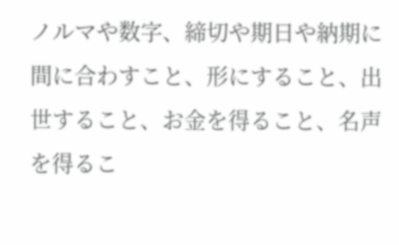ノルマや数字、締切や期日や納期に間に合わすこと、形にすること、出世すること、お金を得ること、名声を得るこ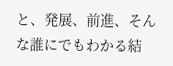と、発展、前進、そんな誰にでもわかる結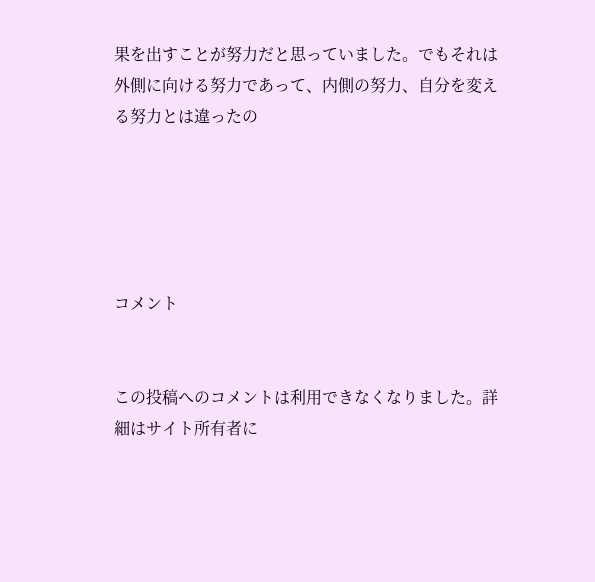果を出すことが努力だと思っていました。でもそれは外側に向ける努力であって、内側の努力、自分を変える努力とは違ったの





コメント


この投稿へのコメントは利用できなくなりました。詳細はサイト所有者に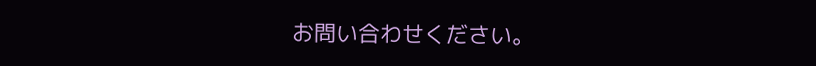お問い合わせください。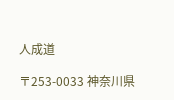人成道

〒253-0033 神奈川県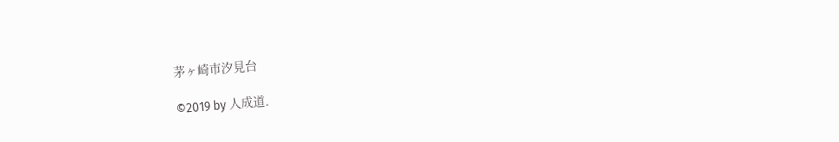茅ヶ崎市汐見台

©2019 by 人成道.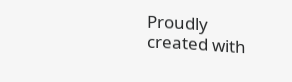Proudly created with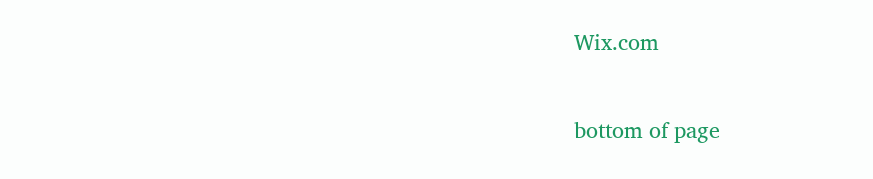Wix.com

bottom of page